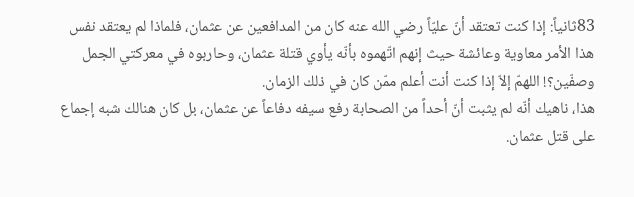83ثانياً: إذا كنت تعتقد أنّ عليّاً رضي الله عنه كان من المدافعين عن عثمان، فلماذا لم يعتقد نفس هذا الأمر معاوية وعائشة حيث إنهم اتّهموه بأنّه يأوي قتلة عثمان، وحاربوه في معركتي الجمل وصفّين؟! اللهمّ إلاّ إذا كنت أنت أعلم ممّن كان في ذلك الزمان.
هذا، ناهيك أنّه لم يثبت أنّ أحداً من الصحابة رفع سيفه دفاعاً عن عثمان، بل كان هنالك شبه إجماع على قتل عثمان.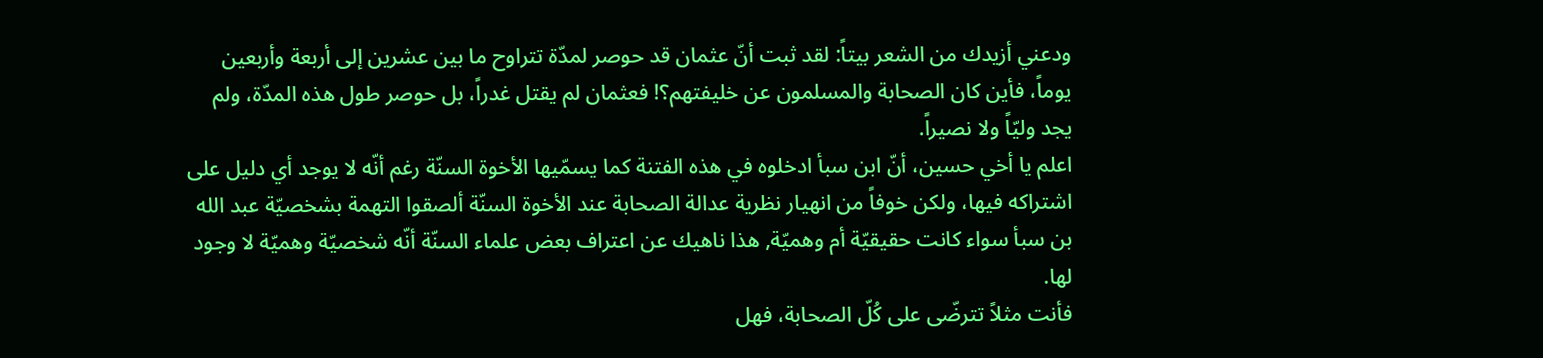ودعني أزيدك من الشعر بيتاً: لقد ثبت أنّ عثمان قد حوصر لمدّة تتراوح ما بين عشرين إلى أربعة وأربعين يوماً، فأين كان الصحابة والمسلمون عن خليفتهم؟! فعثمان لم يقتل غدراً، بل حوصر طول هذه المدّة، ولم يجد وليّاً ولا نصيراً.
اعلم يا أخي حسين، أنّ ابن سبأ ادخلوه في هذه الفتنة كما يسمّيها الأخوة السنّة رغم أنّه لا يوجد أي دليل على اشتراكه فيها، ولكن خوفاً من انهيار نظرية عدالة الصحابة عند الأخوة السنّة ألصقوا التهمة بشخصيّة عبد الله بن سبأ سواء كانت حقيقيّة أم وهميّة, هذا ناهيك عن اعتراف بعض علماء السنّة أنّه شخصيّة وهميّة لا وجود لها.
فأنت مثلاً تترضّى على كُلّ الصحابة، فهل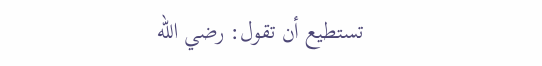تستطيع أن تقول: رضي الله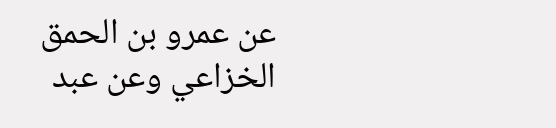عن عمرو بن الحمق الخزاعي وعن عبد